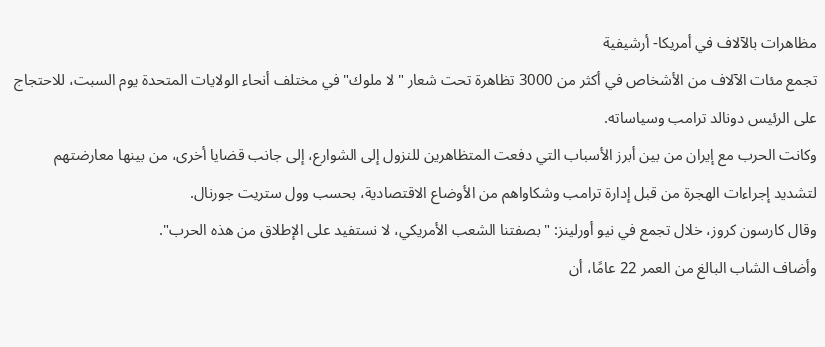مظاهرات بالآلاف في أمريكا- أرشيفية
تجمع مئات الآلاف من الأشخاص في أكثر من 3000 تظاهرة تحت شعار "لا ملوك" في مختلف أنحاء الولايات المتحدة يوم السبت، للاحتجاج على الرئيس دونالد ترامب وسياساته.
وكانت الحرب مع إيران من بين أبرز الأسباب التي دفعت المتظاهرين للنزول إلى الشوارع، إلى جانب قضايا أخرى، من بينها معارضتهم لتشديد إجراءات الهجرة من قبل إدارة ترامب وشكاواهم من الأوضاع الاقتصادية، بحسب وول ستريت جورنال.
وقال كارسون كروز، خلال تجمع في نيو أورلينز: "بصفتنا الشعب الأمريكي، لا نستفيد على الإطلاق من هذه الحرب".
وأضاف الشاب البالغ من العمر 22 عامًا، أن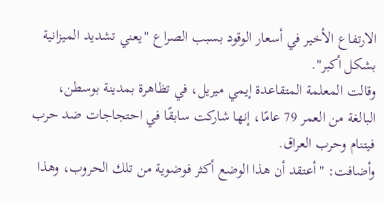الارتفاع الأخير في أسعار الوقود بسبب الصراع "يعني تشديد الميزانية بشكل أكبر".
وقالت المعلمة المتقاعدة إيمي ميريل، في تظاهرة بمدينة بوسطن، البالغة من العمر 79 عامًا، إنها شاركت سابقًا في احتجاجات ضد حرب فيتنام وحرب العراق.
وأضافت: "أعتقد أن هذا الوضع أكثر فوضوية من تلك الحروب، وهذا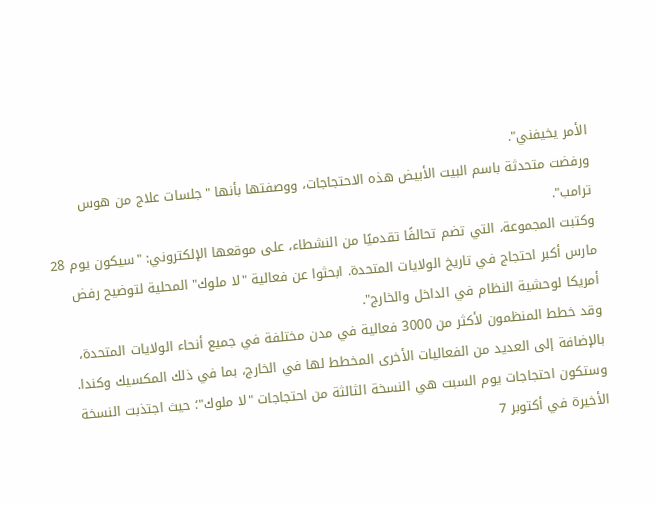الأمر يخيفني".
ورفضت متحدثة باسم البيت الأبيض هذه الاحتجاجات، ووصفتها بأنها "جلسات علاج من هوس ترامب".
وكتبت المجموعة، التي تضم تحالفًا تقدميًا من النشطاء، على موقعها الإلكتروني: "سيكون يوم 28 مارس أكبر احتجاج في تاريخ الولايات المتحدة. ابحثوا عن فعالية "لا ملوك" المحلية لتوضيح رفض أمريكا لوحشية النظام في الداخل والخارج".
وقد خطط المنظمون لأكثر من 3000 فعالية في مدن مختلفة في جميع أنحاء الولايات المتحدة، بالإضافة إلى العديد من الفعاليات الأخرى المخطط لها في الخارج، بما في ذلك المكسيك وكندا.
وستكون احتجاجات يوم السبت هي النسخة الثالثة من احتجاجات "لا ملوك"؛ حيث اجتذبت النسخة الأخيرة في أكتوبر 7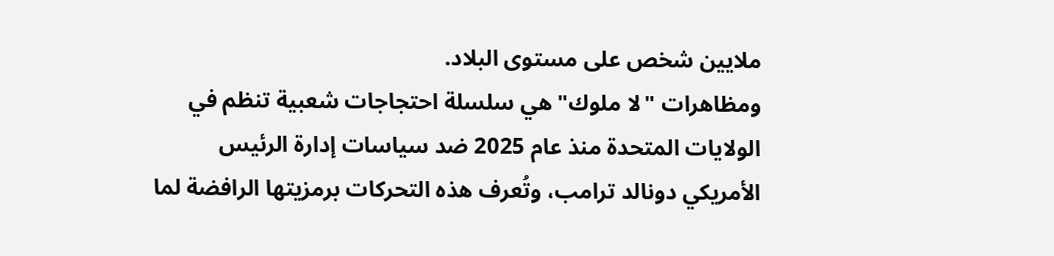ملايين شخص على مستوى البلاد.
ومظاهرات "لا ملوك" هي سلسلة احتجاجات شعبية تنظم في الولايات المتحدة منذ عام 2025 ضد سياسات إدارة الرئيس الأمريكي دونالد ترامب، وتُعرف هذه التحركات برمزيتها الرافضة لما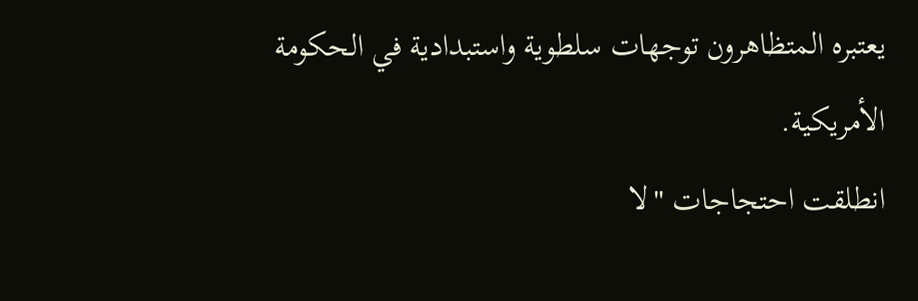يعتبره المتظاهرون توجهات سلطوية واستبدادية في الحكومة الأمريكية.
انطلقت احتجاجات "لا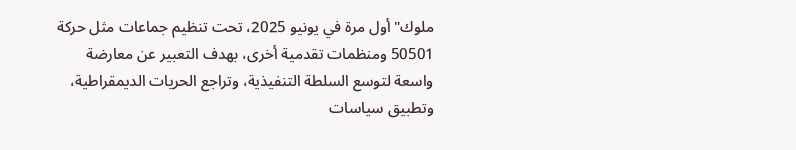ملوك" أول مرة في يونيو 2025، تحت تنظيم جماعات مثل حركة 50501 ومنظمات تقدمية أخرى، بهدف التعبير عن معارضة واسعة لتوسع السلطة التنفيذية، وتراجع الحريات الديمقراطية، وتطبيق سياسات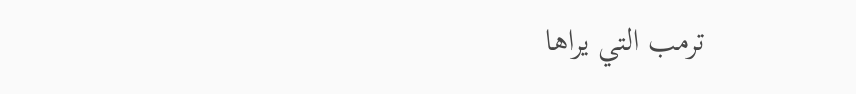ترمب التي يراها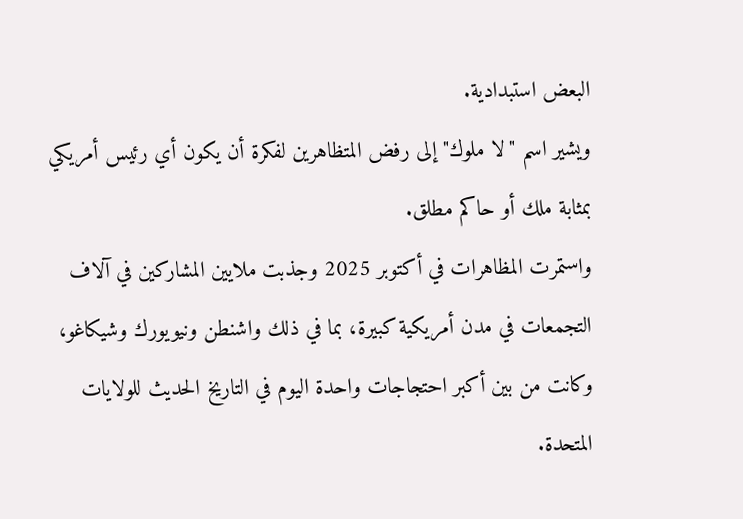البعض استبدادية.
ويشير اسم "لا ملوك" إلى رفض المتظاهرين لفكرة أن يكون أي رئيس أمريكي بمثابة ملك أو حاكم مطلق.
واستمرت المظاهرات في أكتوبر 2025 وجذبت ملايين المشاركين في آلاف التجمعات في مدن أمريكية كبيرة، بما في ذلك واشنطن ونيويورك وشيكاغو، وكانت من بين أكبر احتجاجات واحدة اليوم في التاريخ الحديث للولايات المتحدة.